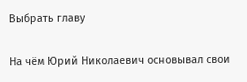Выбрать главу

На чём Юрий Николаевич основывал свои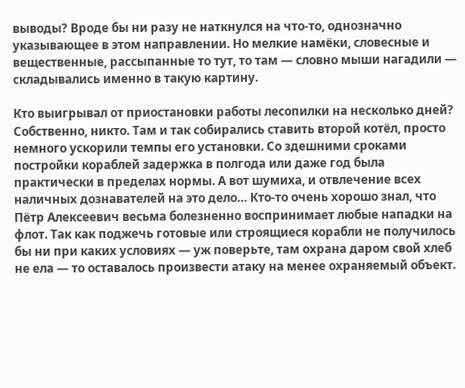выводы? Вроде бы ни разу не наткнулся на что-то, однозначно указывающее в этом направлении. Но мелкие намёки, словесные и вещественные, рассыпанные то тут, то там — словно мыши нагадили — складывались именно в такую картину.

Кто выигрывал от приостановки работы лесопилки на несколько дней? Собственно, никто. Там и так собирались ставить второй котёл, просто немного ускорили темпы его установки. Со здешними сроками постройки кораблей задержка в полгода или даже год была практически в пределах нормы. А вот шумиха, и отвлечение всех наличных дознавателей на это дело… Кто-то очень хорошо знал, что Пётр Алексеевич весьма болезненно воспринимает любые нападки на флот. Так как поджечь готовые или строящиеся корабли не получилось бы ни при каких условиях — уж поверьте, там охрана даром свой хлеб не ела — то оставалось произвести атаку на менее охраняемый объект.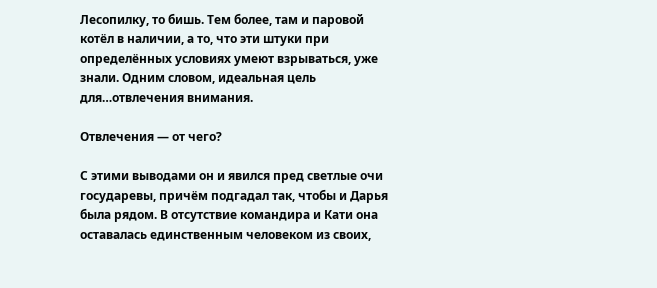Лесопилку, то бишь. Тем более, там и паровой котёл в наличии, а то, что эти штуки при определённых условиях умеют взрываться, уже знали. Одним словом, идеальная цель для…отвлечения внимания.

Отвлечения — от чего?

С этими выводами он и явился пред светлые очи государевы, причём подгадал так, чтобы и Дарья была рядом. В отсутствие командира и Кати она оставалась единственным человеком из своих,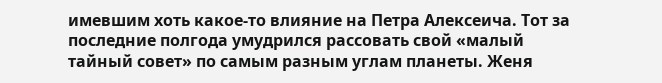имевшим хоть какое-то влияние на Петра Алексеича. Тот за последние полгода умудрился рассовать свой «малый тайный совет» по самым разным углам планеты. Женя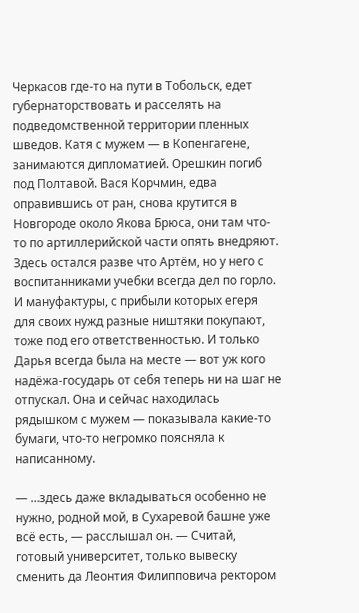Черкасов где-то на пути в Тобольск, едет губернаторствовать и расселять на подведомственной территории пленных шведов. Катя с мужем — в Копенгагене, занимаются дипломатией. Орешкин погиб под Полтавой. Вася Корчмин, едва оправившись от ран, снова крутится в Новгороде около Якова Брюса, они там что-то по артиллерийской части опять внедряют. Здесь остался разве что Артём, но у него с воспитанниками учебки всегда дел по горло. И мануфактуры, с прибыли которых егеря для своих нужд разные ништяки покупают, тоже под его ответственностью. И только Дарья всегда была на месте — вот уж кого надёжа-государь от себя теперь ни на шаг не отпускал. Она и сейчас находилась рядышком с мужем — показывала какие-то бумаги, что-то негромко поясняла к написанному.

— …здесь даже вкладываться особенно не нужно, родной мой, в Сухаревой башне уже всё есть, — расслышал он. — Считай, готовый университет, только вывеску сменить да Леонтия Филипповича ректором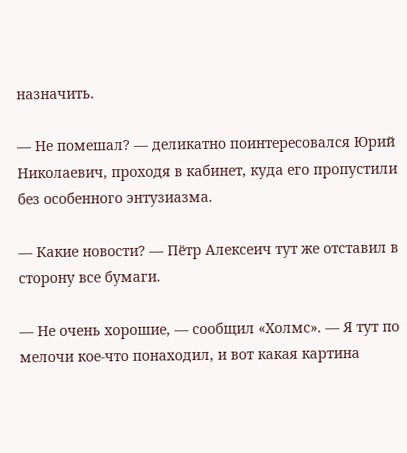назначить.

— Не помешал? — деликатно поинтересовался Юрий Николаевич, проходя в кабинет, куда его пропустили без особенного энтузиазма.

— Какие новости? — Пётр Алексеич тут же отставил в сторону все бумаги.

— Не очень хорошие, — сообщил «Холмс». — Я тут по мелочи кое-что понаходил, и вот какая картина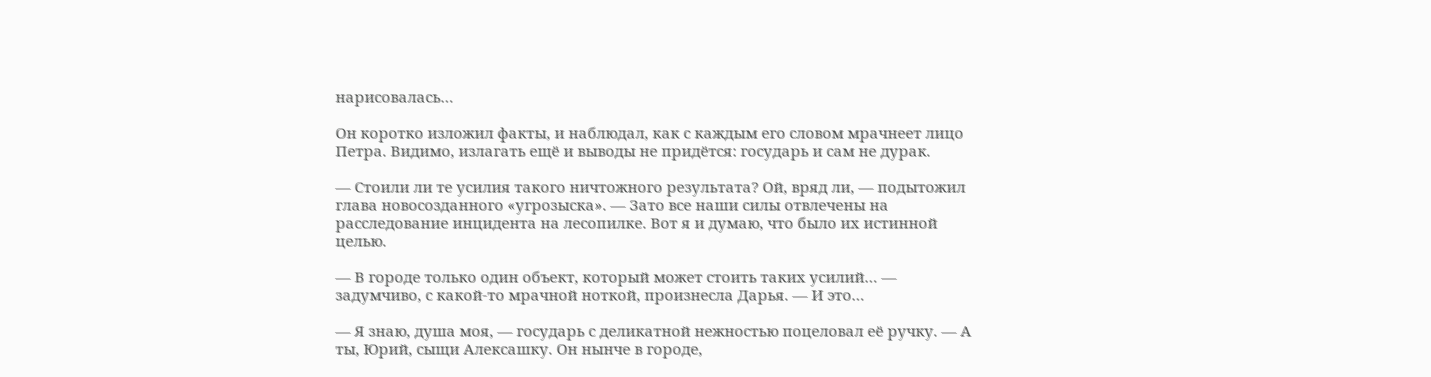нарисовалась…

Он коротко изложил факты, и наблюдал, как с каждым его словом мрачнеет лицо Петра. Видимо, излагать ещё и выводы не придётся: государь и сам не дурак.

— Стоили ли те усилия такого ничтожного результата? Ой, вряд ли, — подытожил глава новосозданного «угрозыска». — Зато все наши силы отвлечены на расследование инцидента на лесопилке. Вот я и думаю, что было их истинной целью.

— В городе только один объект, который может стоить таких усилий… — задумчиво, с какой-то мрачной ноткой, произнесла Дарья. — И это…

— Я знаю, душа моя, — государь с деликатной нежностью поцеловал её ручку. — А ты, Юрий, сыщи Алексашку. Он нынче в городе,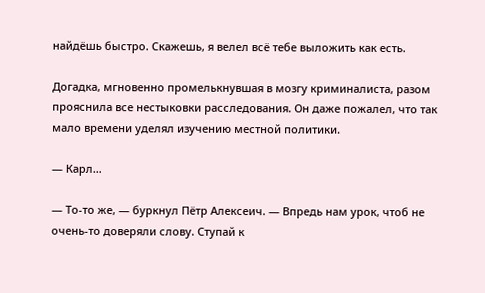найдёшь быстро. Скажешь, я велел всё тебе выложить как есть.

Догадка, мгновенно промелькнувшая в мозгу криминалиста, разом прояснила все нестыковки расследования. Он даже пожалел, что так мало времени уделял изучению местной политики.

— Карл…

— То-то же, — буркнул Пётр Алексеич. — Впредь нам урок, чтоб не очень-то доверяли слову. Ступай к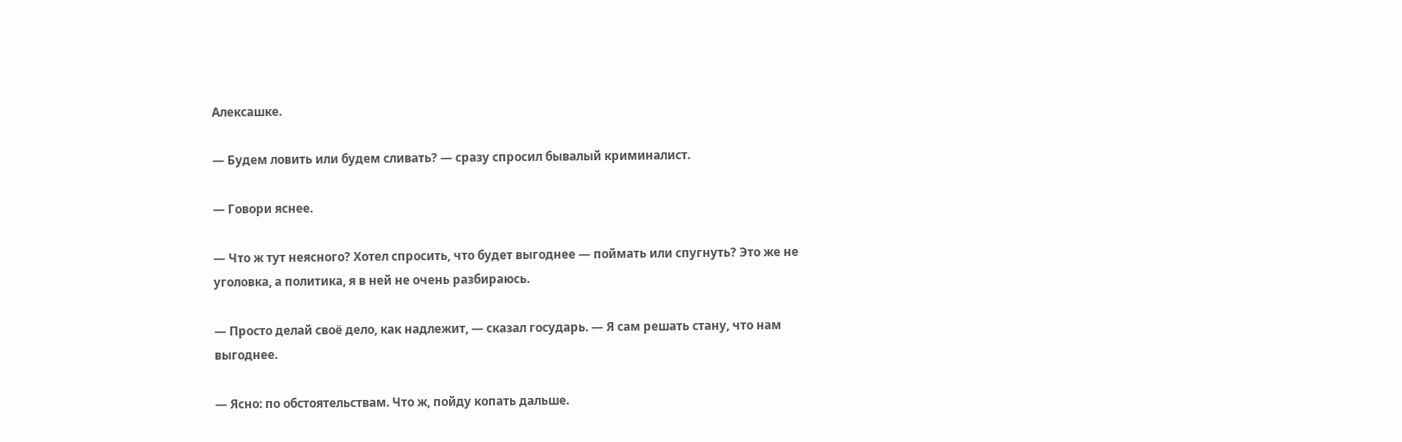Алексашке.

— Будем ловить или будем сливать? — сразу спросил бывалый криминалист.

— Говори яснее.

— Что ж тут неясного? Хотел спросить, что будет выгоднее — поймать или спугнуть? Это же не уголовка, а политика, я в ней не очень разбираюсь.

— Просто делай своё дело, как надлежит, — сказал государь. — Я сам решать стану, что нам выгоднее.

— Ясно: по обстоятельствам. Что ж, пойду копать дальше.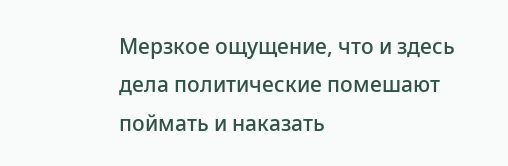Мерзкое ощущение, что и здесь дела политические помешают поймать и наказать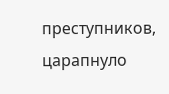преступников, царапнуло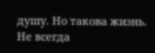душу. Но такова жизнь. Не всегда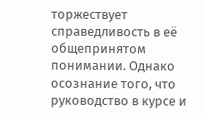торжествует справедливость в её общепринятом понимании. Однако осознание того, что руководство в курсе и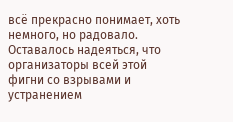всё прекрасно понимает, хоть немного, но радовало. Оставалось надеяться, что организаторы всей этой фигни со взрывами и устранением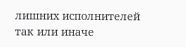лишних исполнителей так или иначе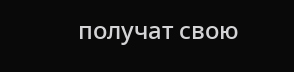получат свою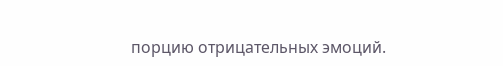порцию отрицательных эмоций.